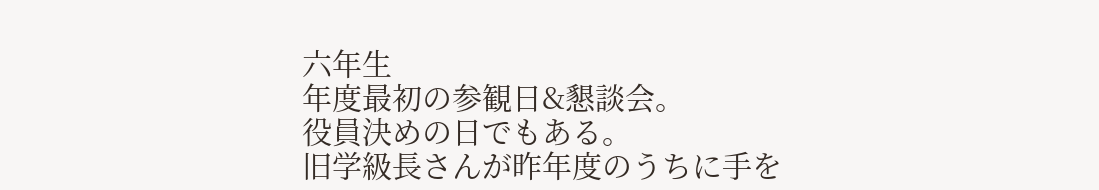六年生
年度最初の参観日&懇談会。
役員決めの日でもある。
旧学級長さんが昨年度のうちに手を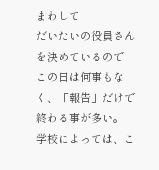まわして
だいたいの役員さんを決めているので
この日は何事もなく、「報告」だけで終わる事が多い。
学校によっては、こ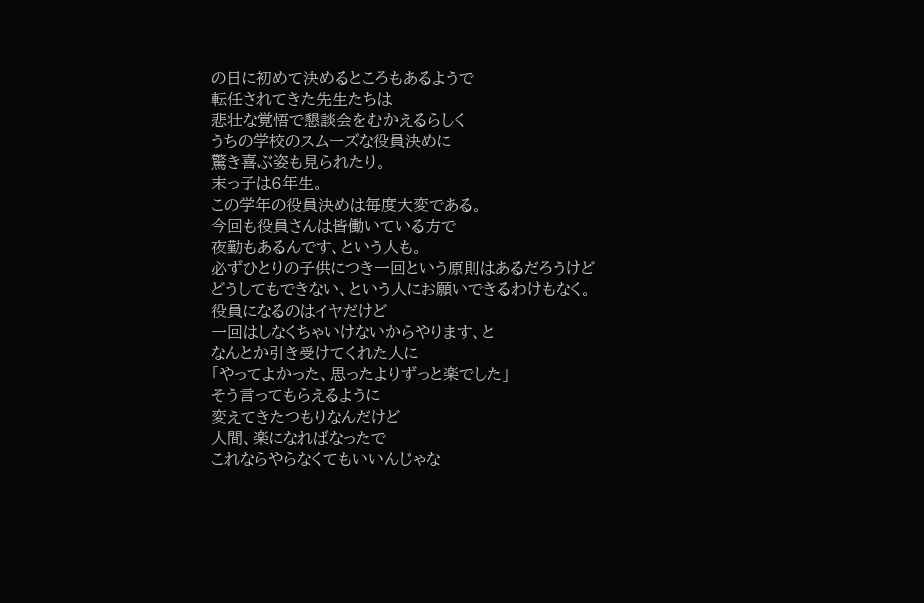の日に初めて決めるところもあるようで
転任されてきた先生たちは
悲壮な覚悟で懇談会をむかえるらしく
うちの学校のスムーズな役員決めに
驚き喜ぶ姿も見られたり。
末っ子は6年生。
この学年の役員決めは毎度大変である。
今回も役員さんは皆働いている方で
夜勤もあるんです、という人も。
必ずひとりの子供につき一回という原則はあるだろうけど
どうしてもできない、という人にお願いできるわけもなく。
役員になるのはイヤだけど
一回はしなくちゃいけないからやります、と
なんとか引き受けてくれた人に
「やってよかった、思ったよりずっと楽でした」
そう言ってもらえるように
変えてきたつもりなんだけど
人間、楽になればなったで
これならやらなくてもいいんじゃな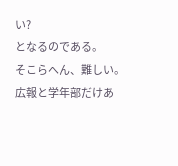い?
となるのである。
そこらへん、難しい。
広報と学年部だけあ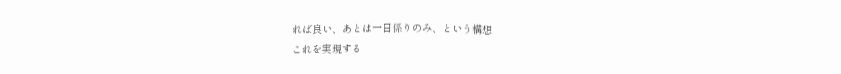れば良い、あとは一日係りのみ、という構想
これを実現する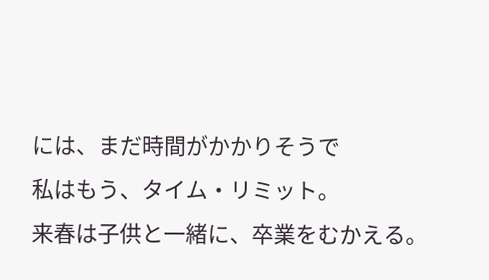には、まだ時間がかかりそうで
私はもう、タイム・リミット。
来春は子供と一緒に、卒業をむかえる。